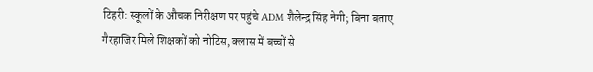टिहरी: स्कूलों के औचक निरीक्षण पर पहुंचे ADM शैलेन्द्र सिंह नेगी; बिना बताए गैरहाजिर मिले शिक्षकों को नोटिस, क्लास में बच्चों से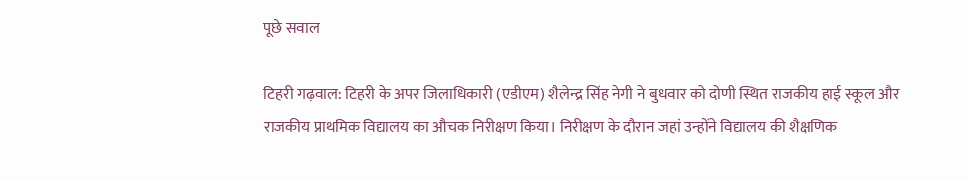पूछे सवाल

टिहरी गढ़वाल: टिहरी के अपर जिलाधिकारी (एडीएम) शैलेन्द्र सिंह नेगी ने बुधवार को दोणी स्थित राजकीय हाई स्कूल और राजकीय प्राथमिक विद्यालय का औचक निरीक्षण किया। निरीक्षण के दौरान जहां उन्होंने विद्यालय की शैक्षणिक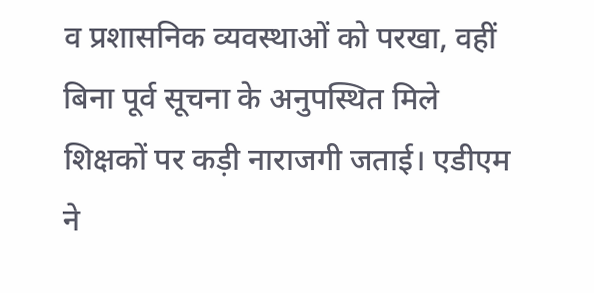व प्रशासनिक व्यवस्थाओं को परखा, वहीं बिना पूर्व सूचना के अनुपस्थित मिले शिक्षकों पर कड़ी नाराजगी जताई। एडीएम ने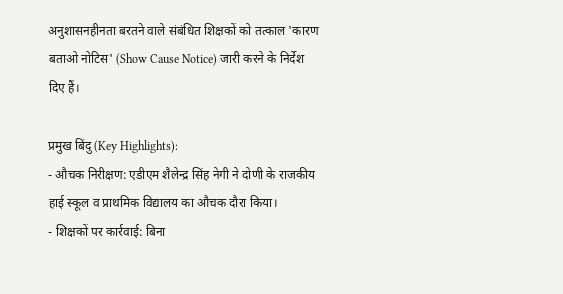अनुशासनहीनता बरतने वाले संबंधित शिक्षकों को तत्काल 'कारण बताओ नोटिस' (Show Cause Notice) जारी करने के निर्देश दिए हैं।

प्रमुख बिंदु (Key Highlights):
- औचक निरीक्षण: एडीएम शैलेन्द्र सिंह नेगी ने दोणी के राजकीय हाई स्कूल व प्राथमिक विद्यालय का औचक दौरा किया।
- शिक्षकों पर कार्रवाई: बिना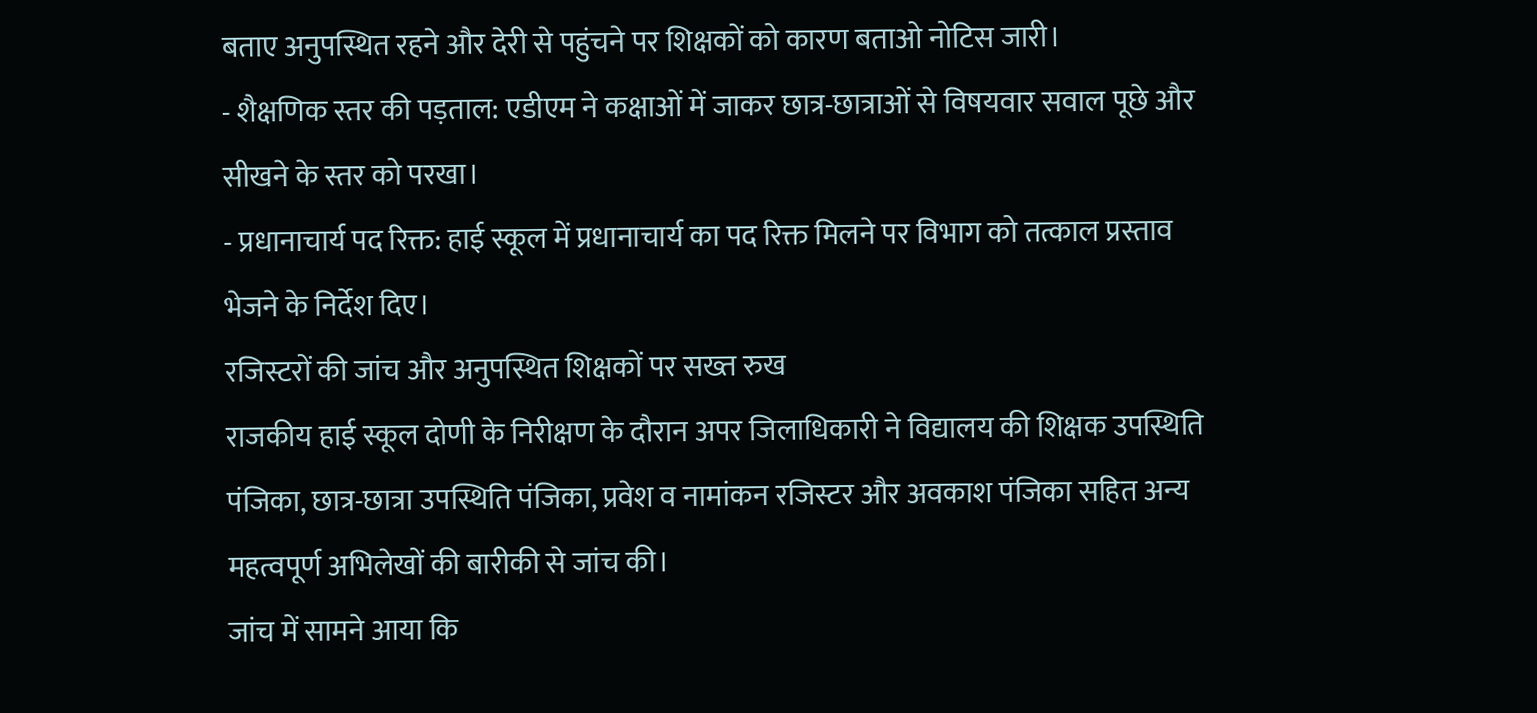बताए अनुपस्थित रहने और देरी से पहुंचने पर शिक्षकों को कारण बताओ नोटिस जारी।
- शैक्षणिक स्तर की पड़ताल: एडीएम ने कक्षाओं में जाकर छात्र-छात्राओं से विषयवार सवाल पूछे और सीखने के स्तर को परखा।
- प्रधानाचार्य पद रिक्त: हाई स्कूल में प्रधानाचार्य का पद रिक्त मिलने पर विभाग को तत्काल प्रस्ताव भेजने के निर्देश दिए।
रजिस्टरों की जांच और अनुपस्थित शिक्षकों पर सख्त रुख
राजकीय हाई स्कूल दोणी के निरीक्षण के दौरान अपर जिलाधिकारी ने विद्यालय की शिक्षक उपस्थिति पंजिका, छात्र-छात्रा उपस्थिति पंजिका, प्रवेश व नामांकन रजिस्टर और अवकाश पंजिका सहित अन्य महत्वपूर्ण अभिलेखों की बारीकी से जांच की।
जांच में सामने आया कि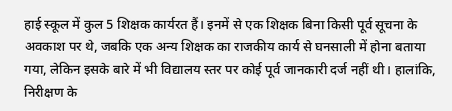हाई स्कूल में कुल 5 शिक्षक कार्यरत हैं। इनमें से एक शिक्षक बिना किसी पूर्व सूचना के अवकाश पर थे, जबकि एक अन्य शिक्षक का राजकीय कार्य से घनसाली में होना बताया गया, लेकिन इसके बारे में भी विद्यालय स्तर पर कोई पूर्व जानकारी दर्ज नहीं थी। हालांकि, निरीक्षण के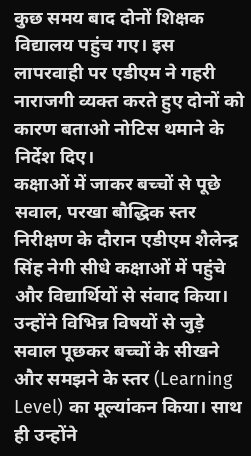कुछ समय बाद दोनों शिक्षक विद्यालय पहुंच गए। इस लापरवाही पर एडीएम ने गहरी नाराजगी व्यक्त करते हुए दोनों को कारण बताओ नोटिस थमाने के निर्देश दिए।
कक्षाओं में जाकर बच्चों से पूछे सवाल, परखा बौद्धिक स्तर
निरीक्षण के दौरान एडीएम शैलेन्द्र सिंह नेगी सीधे कक्षाओं में पहुंचे और विद्यार्थियों से संवाद किया। उन्होंने विभिन्न विषयों से जुड़े सवाल पूछकर बच्चों के सीखने और समझने के स्तर (Learning Level) का मूल्यांकन किया। साथ ही उन्होंने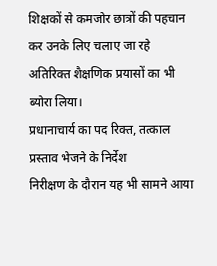शिक्षकों से कमजोर छात्रों की पहचान कर उनके लिए चलाए जा रहे अतिरिक्त शैक्षणिक प्रयासों का भी ब्योरा लिया।
प्रधानाचार्य का पद रिक्त, तत्काल प्रस्ताव भेजने के निर्देश
निरीक्षण के दौरान यह भी सामने आया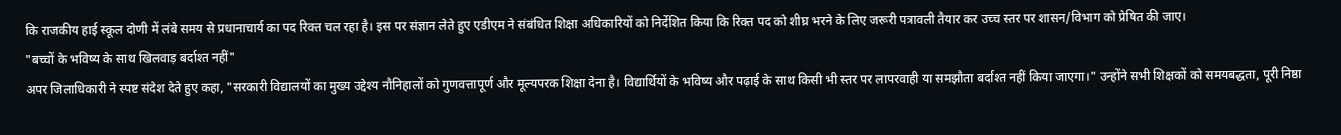कि राजकीय हाई स्कूल दोणी में लंबे समय से प्रधानाचार्य का पद रिक्त चल रहा है। इस पर संज्ञान लेते हुए एडीएम ने संबंधित शिक्षा अधिकारियों को निर्देशित किया कि रिक्त पद को शीघ्र भरने के लिए जरूरी पत्रावली तैयार कर उच्च स्तर पर शासन/विभाग को प्रेषित की जाए।
"बच्चों के भविष्य के साथ खिलवाड़ बर्दाश्त नहीं"
अपर जिलाधिकारी ने स्पष्ट संदेश देते हुए कहा, "सरकारी विद्यालयों का मुख्य उद्देश्य नौनिहालों को गुणवत्तापूर्ण और मूल्यपरक शिक्षा देना है। विद्यार्थियों के भविष्य और पढ़ाई के साथ किसी भी स्तर पर लापरवाही या समझौता बर्दाश्त नहीं किया जाएगा।" उन्होंने सभी शिक्षकों को समयबद्धता, पूरी निष्ठा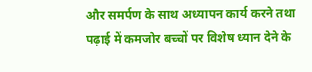और समर्पण के साथ अध्यापन कार्य करने तथा पढ़ाई में कमजोर बच्चों पर विशेष ध्यान देने के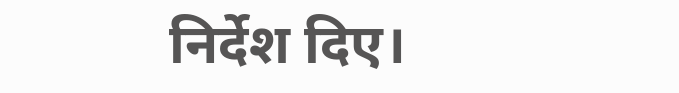निर्देश दिए।